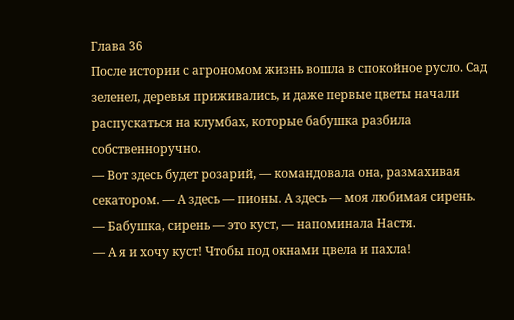Глава 36
После истории с агрономом жизнь вошла в спокойное русло. Сад зеленел, деревья приживались, и даже первые цветы начали распускаться на клумбах, которые бабушка разбила собственноручно.
— Вот здесь будет розарий, — командовала она, размахивая секатором. — А здесь — пионы. А здесь — моя любимая сирень.
— Бабушка, сирень — это куст, — напоминала Настя.
— А я и хочу куст! Чтобы под окнами цвела и пахла!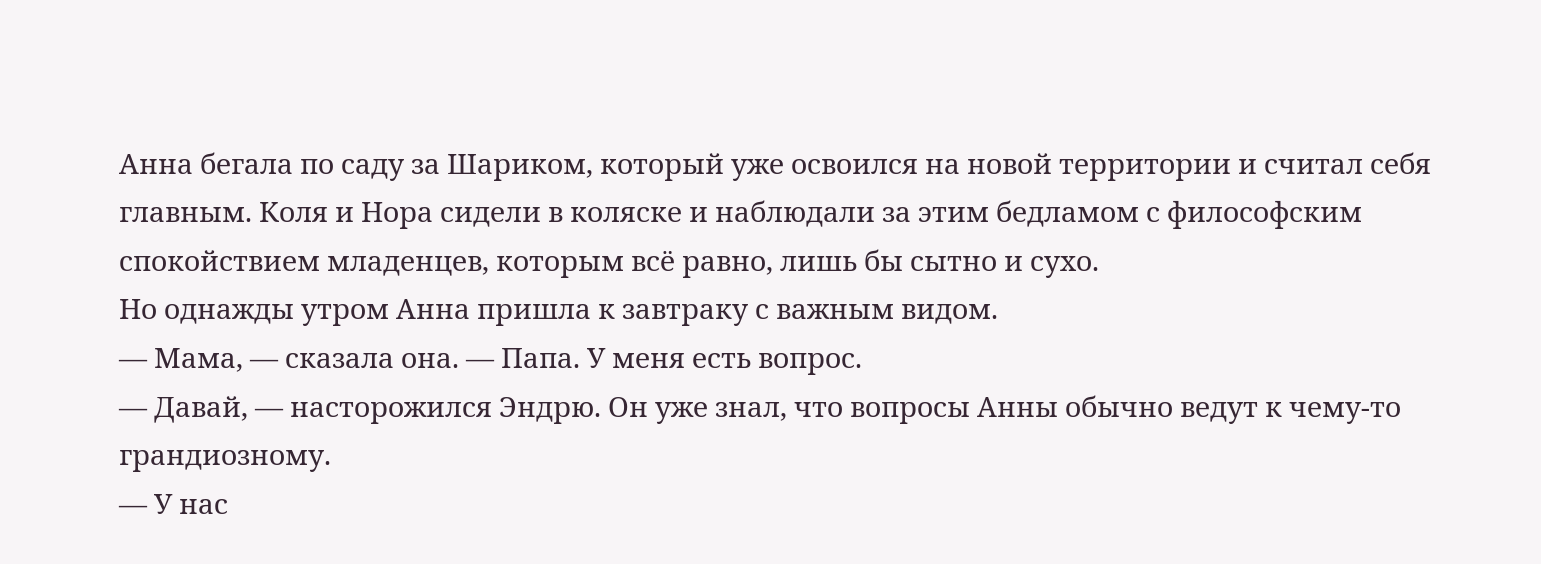Анна бегала по саду за Шариком, который уже освоился на новой территории и считал себя главным. Коля и Нора сидели в коляске и наблюдали за этим бедламом с философским спокойствием младенцев, которым всё равно, лишь бы сытно и сухо.
Но однажды утром Анна пришла к завтраку с важным видом.
— Мама, — сказала она. — Папа. У меня есть вопрос.
— Давай, — насторожился Эндрю. Он уже знал, что вопросы Анны обычно ведут к чему-то грандиозному.
— У нас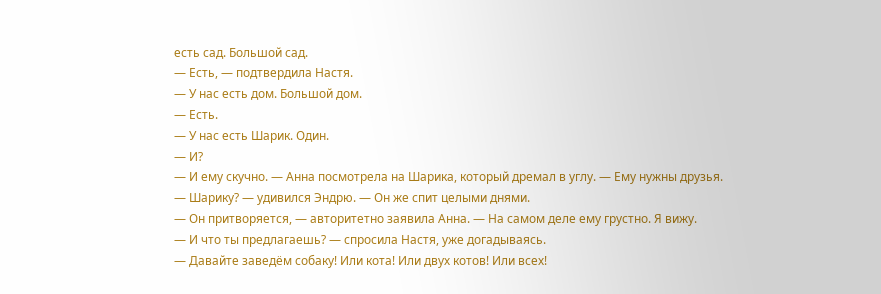есть сад. Большой сад.
— Есть, — подтвердила Настя.
— У нас есть дом. Большой дом.
— Есть.
— У нас есть Шарик. Один.
— И?
— И ему скучно. — Анна посмотрела на Шарика, который дремал в углу. — Ему нужны друзья.
— Шарику? — удивился Эндрю. — Он же спит целыми днями.
— Он притворяется, — авторитетно заявила Анна. — На самом деле ему грустно. Я вижу.
— И что ты предлагаешь? — спросила Настя, уже догадываясь.
— Давайте заведём собаку! Или кота! Или двух котов! Или всех!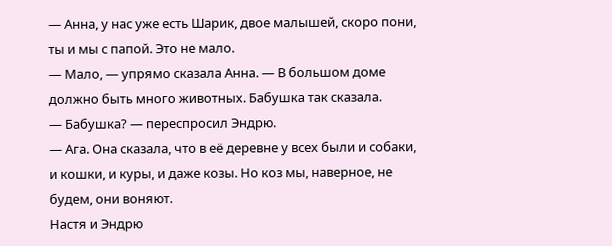— Анна, у нас уже есть Шарик, двое малышей, скоро пони, ты и мы с папой. Это не мало.
— Мало, — упрямо сказала Анна. — В большом доме должно быть много животных. Бабушка так сказала.
— Бабушка? — переспросил Эндрю.
— Ага. Она сказала, что в её деревне у всех были и собаки, и кошки, и куры, и даже козы. Но коз мы, наверное, не будем, они воняют.
Настя и Эндрю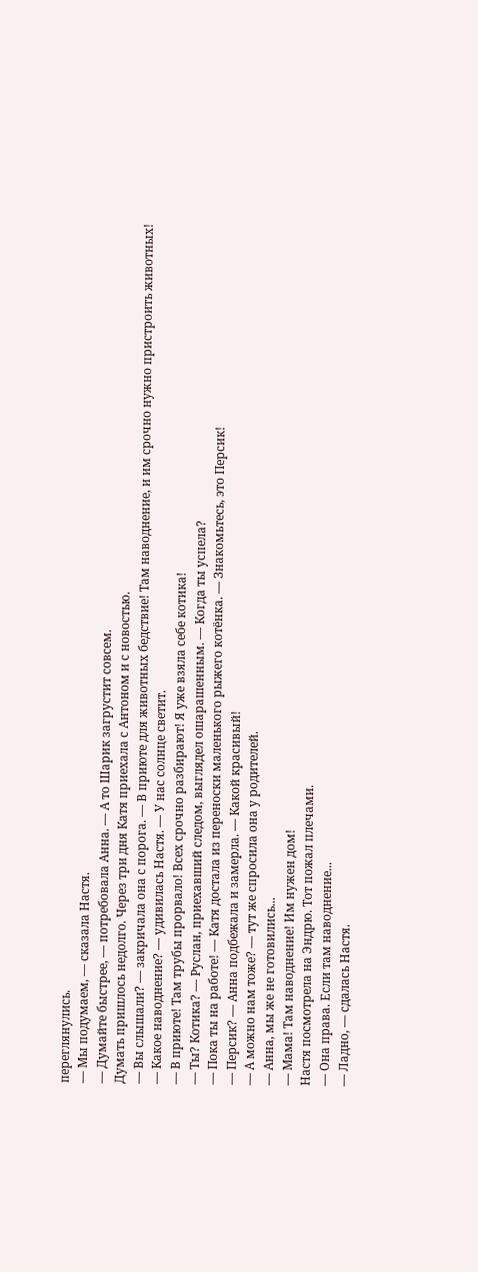переглянулись.
— Мы подумаем, — сказала Настя.
— Думайте быстрее, — потребовала Анна. — А то Шарик загрустит совсем.
Думать пришлось недолго. Через три дня Катя приехала с Антоном и с новостью.
— Вы слышали? — закричала она с порога. — В приюте для животных бедствие! Там наводнение, и им срочно нужно пристроить животных!
— Какое наводнение? — удивилась Настя. — У нас солнце светит.
— В приюте! Там трубы прорвало! Всех срочно разбирают! Я уже взяла себе котика!
— Ты? Котика? — Руслан, приехавший следом, выглядел ошарашенным. — Когда ты успела?
— Пока ты на работе! — Катя достала из переноски маленького рыжего котёнка. — Знакомьтесь, это Персик!
— Персик? — Анна подбежала и замерла. — Какой красивый!
— А можно нам тоже? — тут же спросила она у родителей.
— Анна, мы же не готовились...
— Мама! Там наводнение! Им нужен дом!
Настя посмотрела на Эндрю. Тот пожал плечами.
— Она права. Если там наводнение...
— Ладно, — сдалась Настя.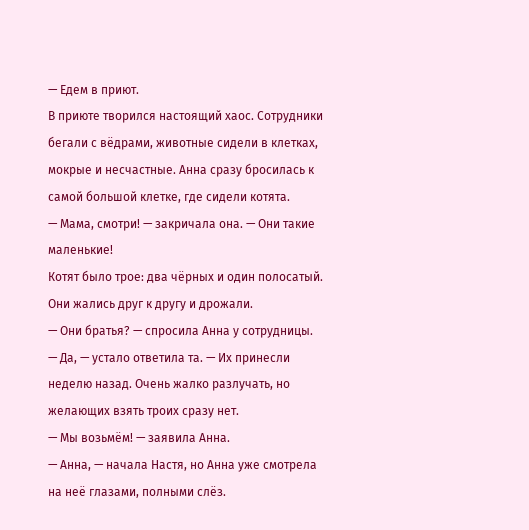— Едем в приют.
В приюте творился настоящий хаос. Сотрудники бегали с вёдрами, животные сидели в клетках, мокрые и несчастные. Анна сразу бросилась к самой большой клетке, где сидели котята.
— Мама, смотри! — закричала она. — Они такие маленькие!
Котят было трое: два чёрных и один полосатый. Они жались друг к другу и дрожали.
— Они братья? — спросила Анна у сотрудницы.
— Да, — устало ответила та. — Их принесли неделю назад. Очень жалко разлучать, но желающих взять троих сразу нет.
— Мы возьмём! — заявила Анна.
— Анна, — начала Настя, но Анна уже смотрела на неё глазами, полными слёз.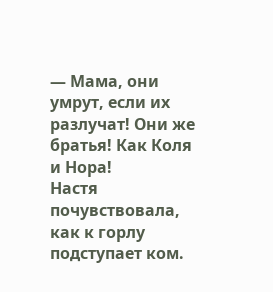— Мама, они умрут, если их разлучат! Они же братья! Как Коля и Нора!
Настя почувствовала, как к горлу подступает ком.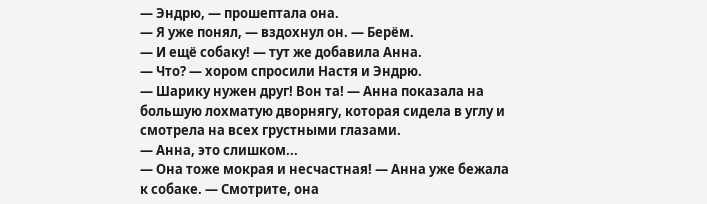— Эндрю, — прошептала она.
— Я уже понял, — вздохнул он. — Берём.
— И ещё собаку! — тут же добавила Анна.
— Что? — хором спросили Настя и Эндрю.
— Шарику нужен друг! Вон та! — Анна показала на большую лохматую дворнягу, которая сидела в углу и смотрела на всех грустными глазами.
— Анна, это слишком...
— Она тоже мокрая и несчастная! — Анна уже бежала к собаке. — Смотрите, она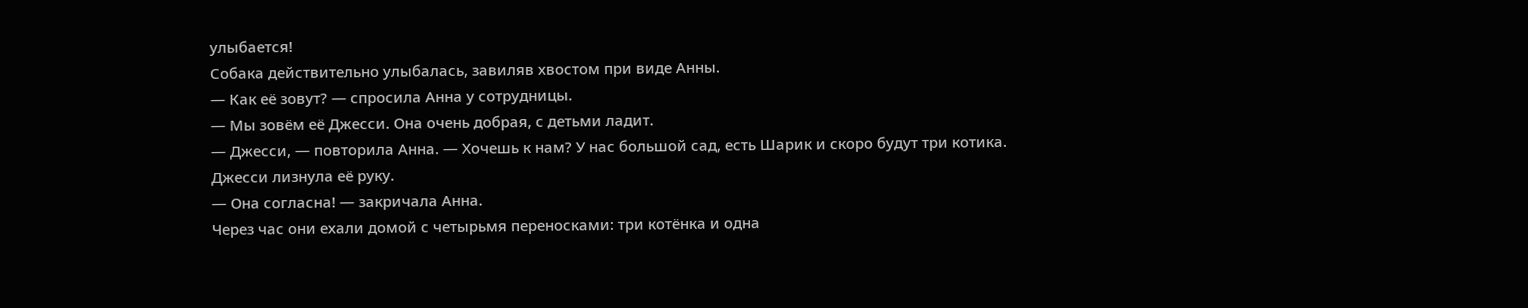улыбается!
Собака действительно улыбалась, завиляв хвостом при виде Анны.
— Как её зовут? — спросила Анна у сотрудницы.
— Мы зовём её Джесси. Она очень добрая, с детьми ладит.
— Джесси, — повторила Анна. — Хочешь к нам? У нас большой сад, есть Шарик и скоро будут три котика.
Джесси лизнула её руку.
— Она согласна! — закричала Анна.
Через час они ехали домой с четырьмя переносками: три котёнка и одна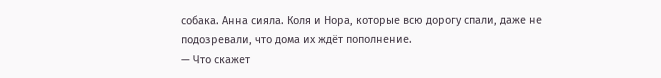собака. Анна сияла. Коля и Нора, которые всю дорогу спали, даже не подозревали, что дома их ждёт пополнение.
— Что скажет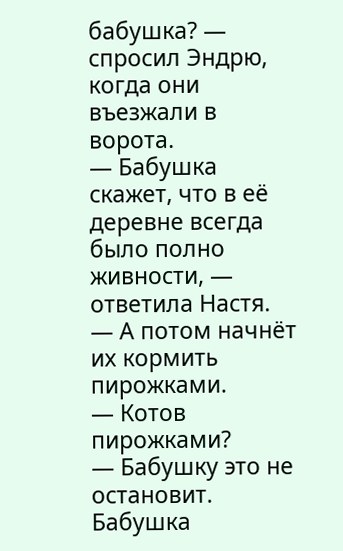бабушка? — спросил Эндрю, когда они въезжали в ворота.
— Бабушка скажет, что в её деревне всегда было полно живности, — ответила Настя. — А потом начнёт их кормить пирожками.
— Котов пирожками?
— Бабушку это не остановит.
Бабушка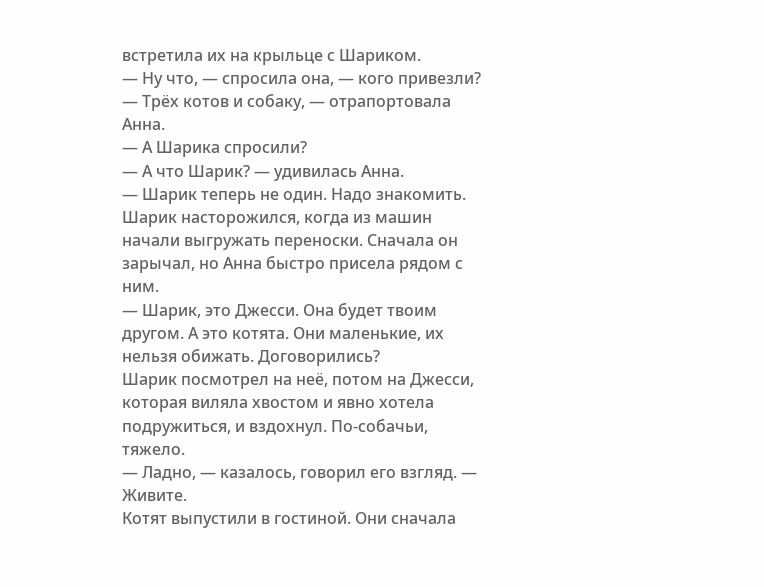встретила их на крыльце с Шариком.
— Ну что, — спросила она, — кого привезли?
— Трёх котов и собаку, — отрапортовала Анна.
— А Шарика спросили?
— А что Шарик? — удивилась Анна.
— Шарик теперь не один. Надо знакомить.
Шарик насторожился, когда из машин начали выгружать переноски. Сначала он зарычал, но Анна быстро присела рядом с ним.
— Шарик, это Джесси. Она будет твоим другом. А это котята. Они маленькие, их нельзя обижать. Договорились?
Шарик посмотрел на неё, потом на Джесси, которая виляла хвостом и явно хотела подружиться, и вздохнул. По-собачьи, тяжело.
— Ладно, — казалось, говорил его взгляд. — Живите.
Котят выпустили в гостиной. Они сначала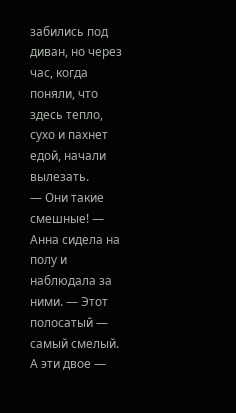забились под диван, но через час, когда поняли, что здесь тепло, сухо и пахнет едой, начали вылезать.
— Они такие смешные! — Анна сидела на полу и наблюдала за ними. — Этот полосатый — самый смелый. А эти двое —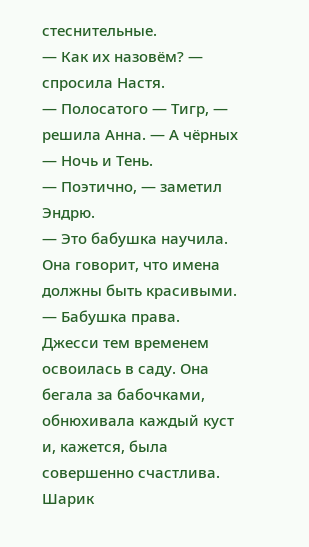стеснительные.
— Как их назовём? — спросила Настя.
— Полосатого — Тигр, — решила Анна. — А чёрных — Ночь и Тень.
— Поэтично, — заметил Эндрю.
— Это бабушка научила. Она говорит, что имена должны быть красивыми.
— Бабушка права.
Джесси тем временем освоилась в саду. Она бегала за бабочками, обнюхивала каждый куст и, кажется, была совершенно счастлива. Шарик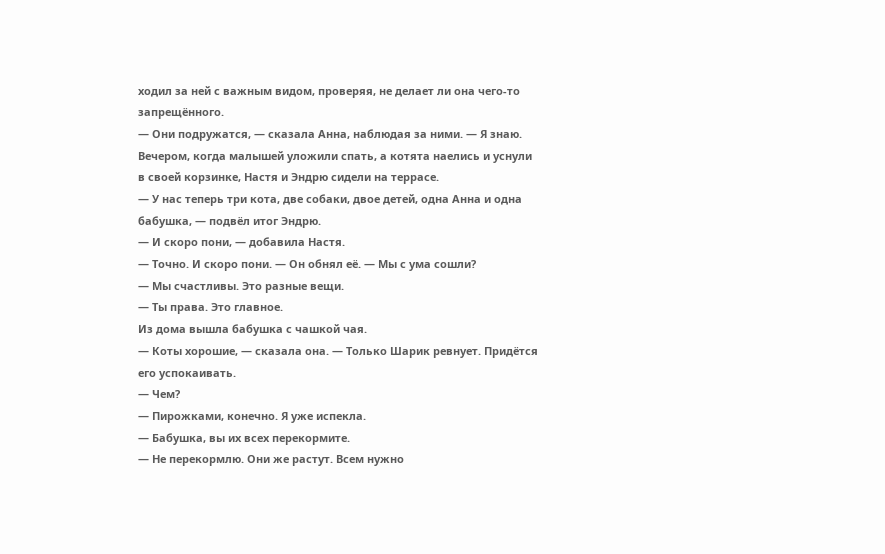ходил за ней с важным видом, проверяя, не делает ли она чего-то запрещённого.
— Они подружатся, — сказала Анна, наблюдая за ними. — Я знаю.
Вечером, когда малышей уложили спать, а котята наелись и уснули в своей корзинке, Настя и Эндрю сидели на террасе.
— У нас теперь три кота, две собаки, двое детей, одна Анна и одна бабушка, — подвёл итог Эндрю.
— И скоро пони, — добавила Настя.
— Точно. И скоро пони. — Он обнял её. — Мы с ума сошли?
— Мы счастливы. Это разные вещи.
— Ты права. Это главное.
Из дома вышла бабушка с чашкой чая.
— Коты хорошие, — сказала она. — Только Шарик ревнует. Придётся его успокаивать.
— Чем?
— Пирожками, конечно. Я уже испекла.
— Бабушка, вы их всех перекормите.
— Не перекормлю. Они же растут. Всем нужно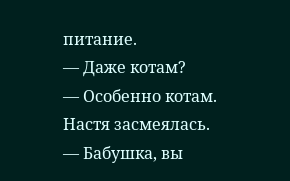питание.
— Даже котам?
— Особенно котам.
Настя засмеялась.
— Бабушка, вы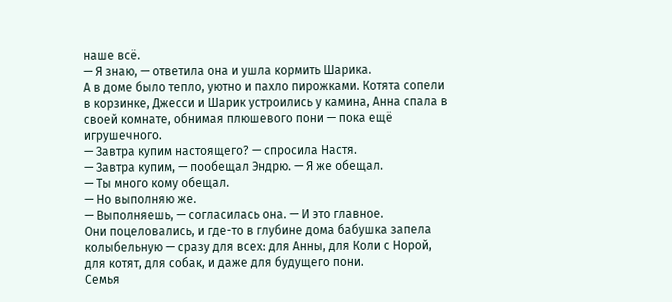наше всё.
— Я знаю, — ответила она и ушла кормить Шарика.
А в доме было тепло, уютно и пахло пирожками. Котята сопели в корзинке, Джесси и Шарик устроились у камина, Анна спала в своей комнате, обнимая плюшевого пони — пока ещё игрушечного.
— Завтра купим настоящего? — спросила Настя.
— Завтра купим, — пообещал Эндрю. — Я же обещал.
— Ты много кому обещал.
— Но выполняю же.
— Выполняешь, — согласилась она. — И это главное.
Они поцеловались, и где-то в глубине дома бабушка запела колыбельную — сразу для всех: для Анны, для Коли с Норой, для котят, для собак, и даже для будущего пони.
Семья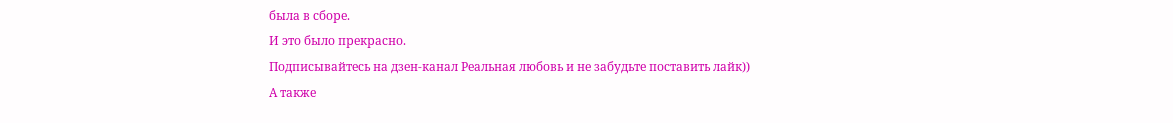была в сборе.
И это было прекрасно.
Подписывайтесь на дзен-канал Реальная любовь и не забудьте поставить лайк))
А также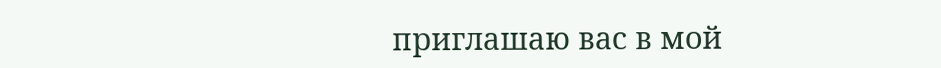приглашаю вас в мой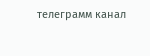телеграмм канал